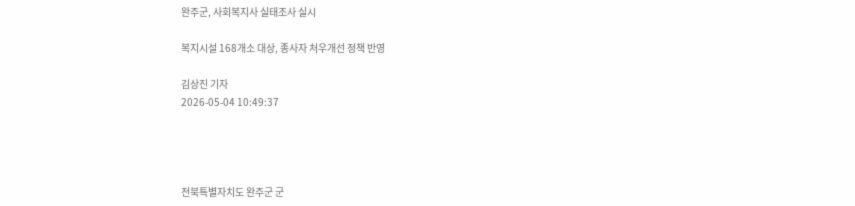완주군, 사회복지사 실태조사 실시

복지시설 168개소 대상, 종사자 처우개선 정책 반영

김상진 기자
2026-05-04 10:49:37




전북특별자치도 완주군 군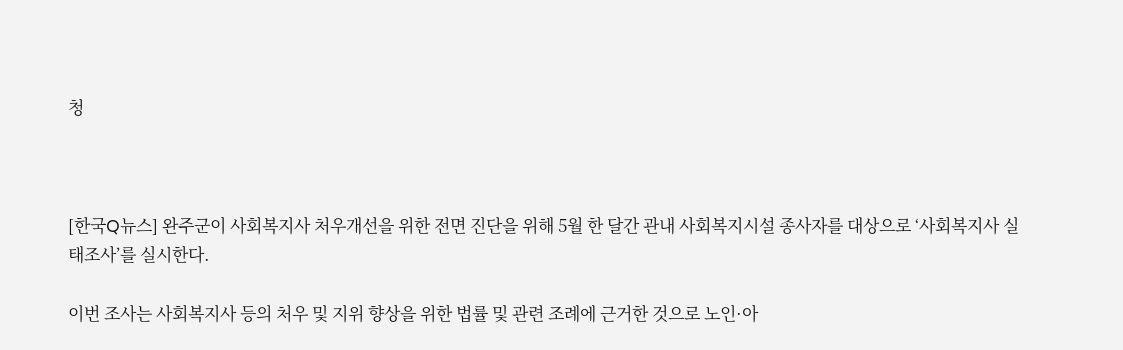청



[한국Q뉴스] 완주군이 사회복지사 처우개선을 위한 전면 진단을 위해 5월 한 달간 관내 사회복지시설 종사자를 대상으로 ‘사회복지사 실태조사’를 실시한다.

이번 조사는 사회복지사 등의 처우 및 지위 향상을 위한 법률 및 관련 조례에 근거한 것으로 노인·아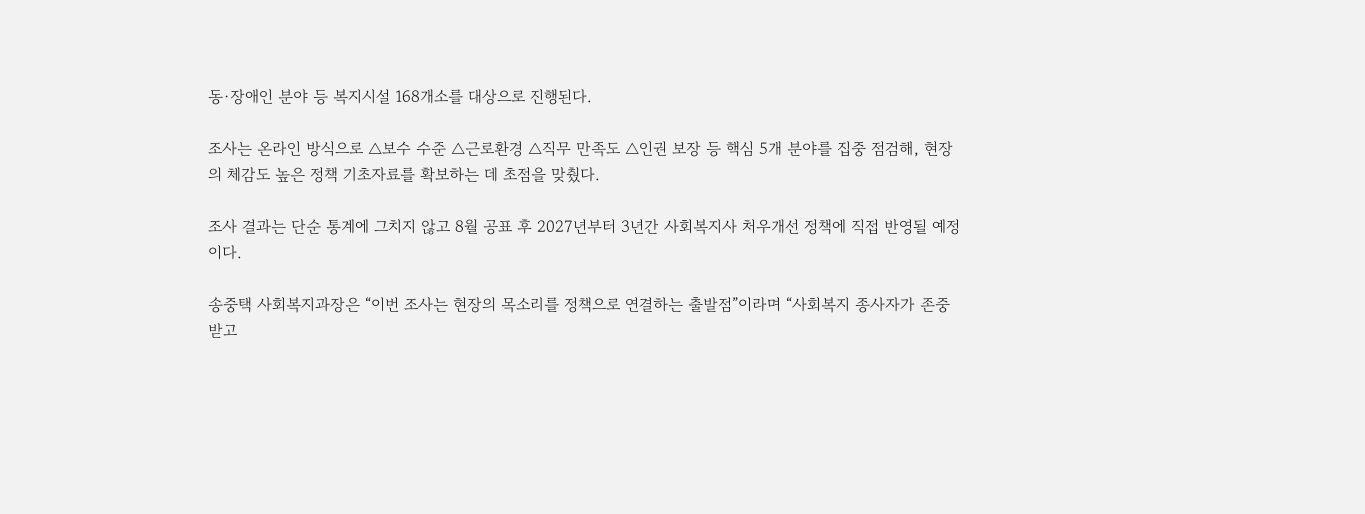동·장애인 분야 등 복지시설 168개소를 대상으로 진행된다.

조사는 온라인 방식으로 △보수 수준 △근로환경 △직무 만족도 △인권 보장 등 핵심 5개 분야를 집중 점검해, 현장의 체감도 높은 정책 기초자료를 확보하는 데 초점을 맞췄다.

조사 결과는 단순 통계에 그치지 않고 8월 공표 후 2027년부터 3년간 사회복지사 처우개선 정책에 직접 반영될 예정이다.

송중택 사회복지과장은 “이번 조사는 현장의 목소리를 정책으로 연결하는 출발점”이라며 “사회복지 종사자가 존중받고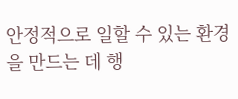안정적으로 일할 수 있는 환경을 만드는 데 행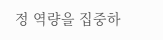정 역량을 집중하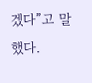겠다”고 말했다.